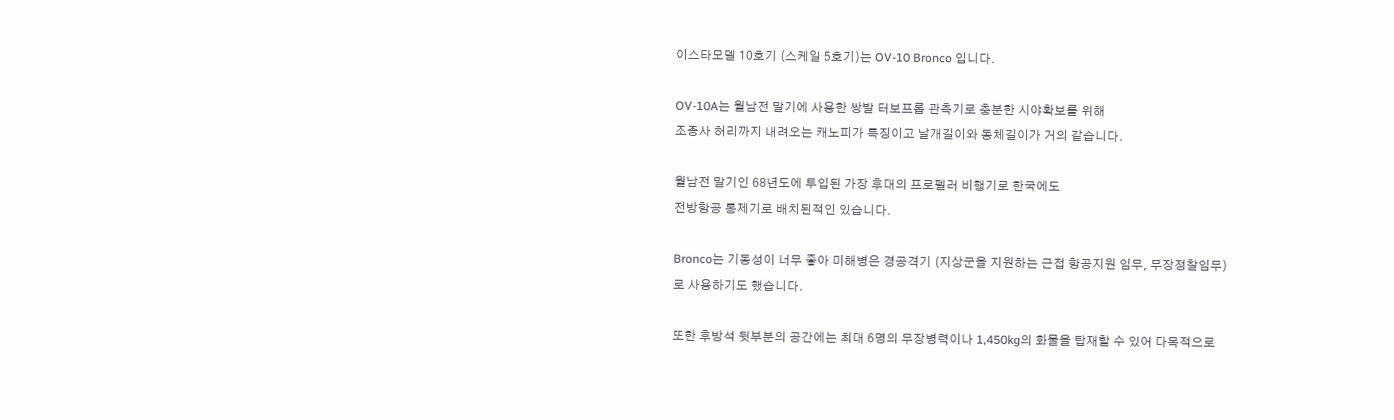이스타모델 10호기 (스케일 5호기)는 OV-10 Bronco 입니다.

OV-10A는 월남전 말기에 사용한 쌍발 터보프롭 관측기로 충분한 시야확보를 위해
조종사 허리까지 내려오는 캐노피가 특징이고 날개길이와 동체길이가 거의 같습니다.

월남전 말기인 68년도에 투입된 가장 후대의 프로펠러 비행기로 한국에도
전방항공 통제기로 배치된적인 있습니다.

Bronco는 기동성이 너무 좋아 미해병은 경공격기 (지상군을 지원하는 근접 항공지원 임무, 무장정찰임무)
로 사용하기도 했습니다.

또한 후방석 뒷부분의 공간에는 최대 6명의 무장병력이나 1,450kg의 화물을 탑재할 수 있어 다목적으로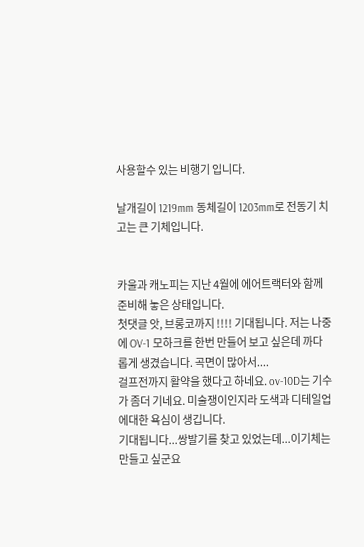사용할수 있는 비행기 입니다.

날개길이 1219mm 동체길이 1203mm로 전동기 치고는 큰 기체입니다.


카울과 캐노피는 지난 4월에 에어트랙터와 함께 준비해 놓은 상태입니다.
첫댓글 앗, 브롱코까지 !!!! 기대됩니다. 저는 나중에 OV-1 모하크를 한번 만들어 보고 싶은데 까다롭게 생겼습니다. 곡면이 많아서....
걸프전까지 활약을 했다고 하네요. ov-10D는 기수가 좀더 기네요. 미술쟁이인지라 도색과 디테일업에대한 욕심이 생깁니다.
기대됩니다...쌍발기를 찾고 있었는데...이기체는 만들고 싶군요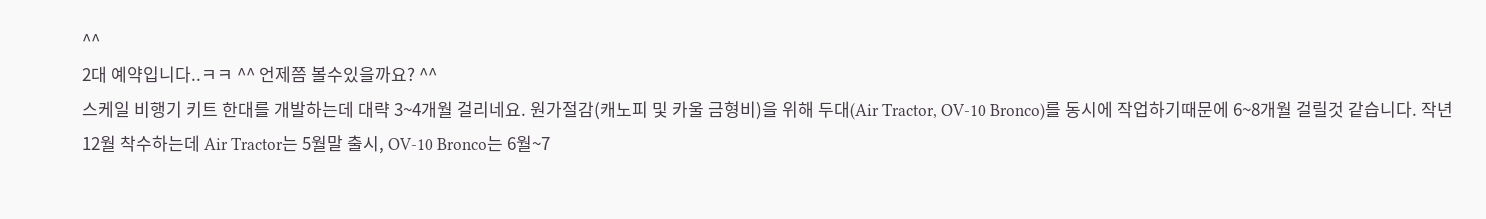^^
2대 예약입니다..ㅋㅋ ^^ 언제쯤 볼수있을까요? ^^
스케일 비행기 키트 한대를 개발하는데 대략 3~4개월 걸리네요. 원가절감(캐노피 및 카울 금형비)을 위해 두대(Air Tractor, OV-10 Bronco)를 동시에 작업하기때문에 6~8개월 걸릴것 같습니다. 작년 12월 착수하는데 Air Tractor는 5월말 출시, OV-10 Bronco는 6월~7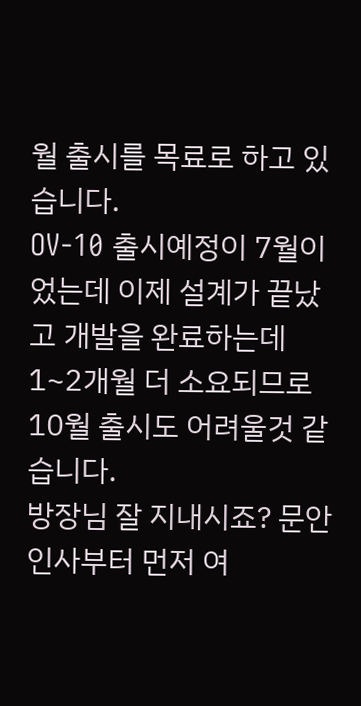월 출시를 목료로 하고 있습니다.
OV-10 출시예정이 7월이었는데 이제 설계가 끝났고 개발을 완료하는데 1~2개월 더 소요되므로 10월 출시도 어려울것 같습니다.
방장님 잘 지내시죠? 문안인사부터 먼저 여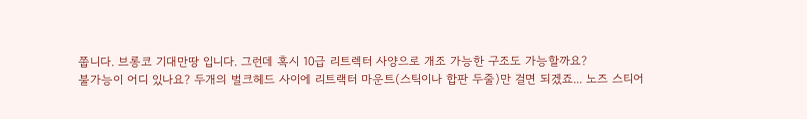쭙니다. 브롱코 기대만땅 입니다. 그런데 혹시 10급 리트렉터 사양으로 개조 가능한 구조도 가능할까요?
불가능이 어디 있나요? 두개의 벌크헤드 사이에 리트랙터 마운트(스틱이나 합판 두줄)만 걸면 되겠죠... 노즈 스티어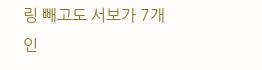링 빼고도 서보가 7개 인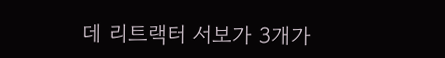데 리트랙터 서보가 3개가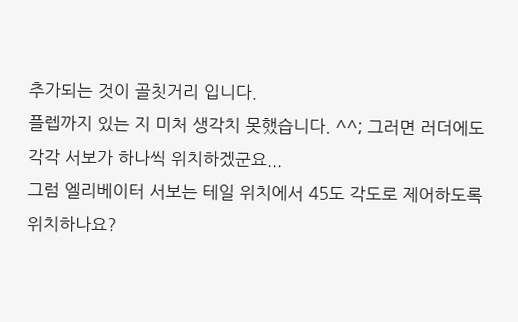추가되는 것이 골칫거리 입니다.
플렙까지 있는 지 미처 생각치 못했습니다. ^^; 그러면 러더에도 각각 서보가 하나씩 위치하겠군요...
그럼 엘리베이터 서보는 테일 위치에서 45도 각도로 제어하도록 위치하나요?